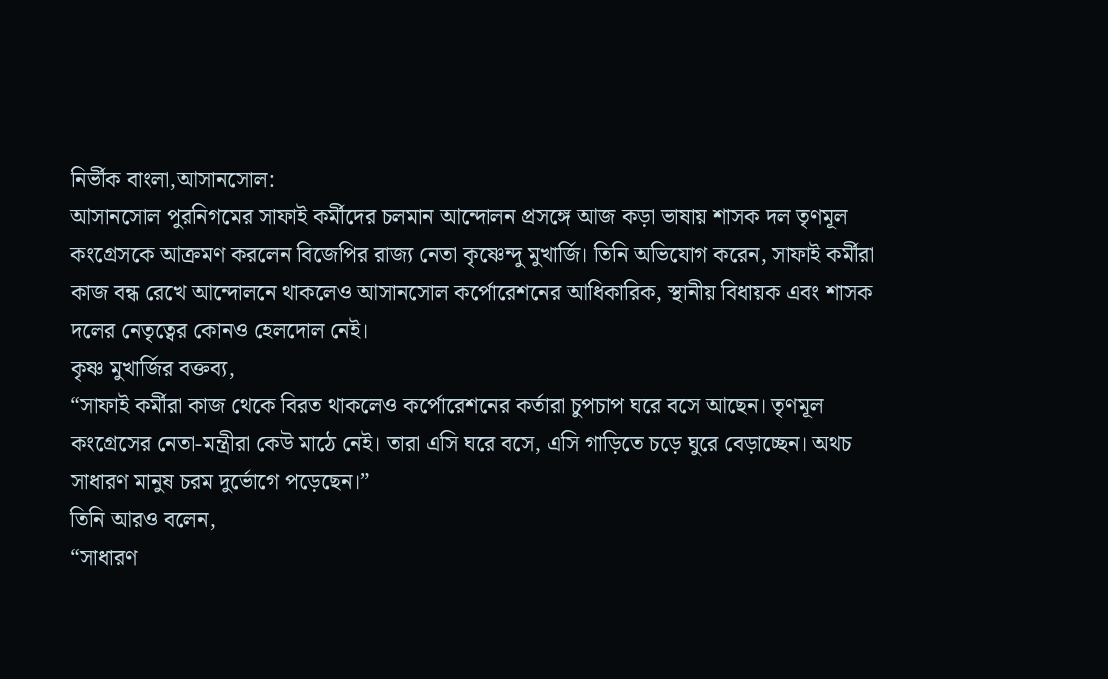নির্ভীক বাংলা,আসানসোল:
আসানসোল পুরনিগমের সাফাই কর্মীদের চলমান আন্দোলন প্রসঙ্গে আজ কড়া ভাষায় শাসক দল তৃণমূল কংগ্রেসকে আক্রমণ করলেন বিজেপির রাজ্য নেতা কৃষ্ণেন্দু মুখার্জি। তিনি অভিযোগ করেন, সাফাই কর্মীরা কাজ বন্ধ রেখে আন্দোলনে থাকলেও আসানসোল কর্পোরেশনের আধিকারিক, স্থানীয় বিধায়ক এবং শাসক দলের নেতৃত্বের কোনও হেলদোল নেই।
কৃষ্ণ মুখার্জির বক্তব্য,
“সাফাই কর্মীরা কাজ থেকে বিরত থাকলেও কর্পোরেশনের কর্তারা চুপচাপ ঘরে বসে আছেন। তৃণমূল কংগ্রেসের নেতা-মন্ত্রীরা কেউ মাঠে নেই। তারা এসি ঘরে বসে, এসি গাড়িতে চড়ে ঘুরে বেড়াচ্ছেন। অথচ সাধারণ মানুষ চরম দুর্ভোগে পড়েছেন।”
তিনি আরও বলেন,
“সাধারণ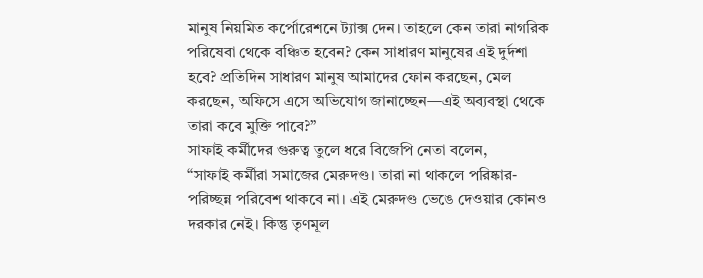মানুষ নিয়মিত কর্পোরেশনে ট্যাক্স দেন। তাহলে কেন তারা নাগরিক পরিষেবা থেকে বঞ্চিত হবেন? কেন সাধারণ মানুষের এই দুর্দশা হবে? প্রতিদিন সাধারণ মানুষ আমাদের ফোন করছেন, মেল করছেন, অফিসে এসে অভিযোগ জানাচ্ছেন—এই অব্যবস্থা থেকে তারা কবে মুক্তি পাবে?”
সাফাই কর্মীদের গুরুত্ব তুলে ধরে বিজেপি নেতা বলেন,
“সাফাই কর্মীরা সমাজের মেরুদণ্ড। তারা না থাকলে পরিষ্কার-পরিচ্ছন্ন পরিবেশ থাকবে না। এই মেরুদণ্ড ভেঙে দেওয়ার কোনও দরকার নেই। কিন্তু তৃণমূল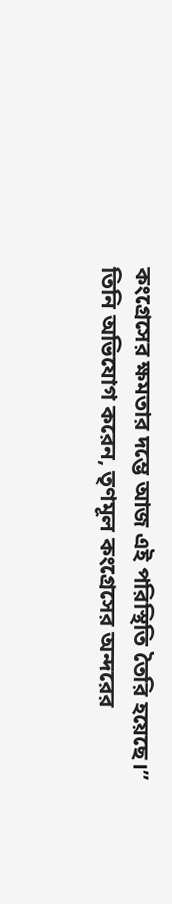কংগ্রেসের ক্ষমতার দম্ভে আজ এই পরিস্থিতি তৈরি হয়েছে।”
তিনি অভিযোগ করেন, তৃণমূল কংগ্রেসের অন্দরের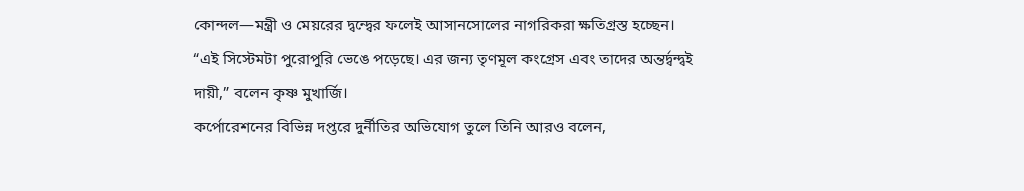কোন্দল—মন্ত্রী ও মেয়রের দ্বন্দ্বের ফলেই আসানসোলের নাগরিকরা ক্ষতিগ্রস্ত হচ্ছেন।
“এই সিস্টেমটা পুরোপুরি ভেঙে পড়েছে। এর জন্য তৃণমূল কংগ্রেস এবং তাদের অন্তর্দ্বন্দ্বই দায়ী,” বলেন কৃষ্ণ মুখার্জি।
কর্পোরেশনের বিভিন্ন দপ্তরে দুর্নীতির অভিযোগ তুলে তিনি আরও বলেন,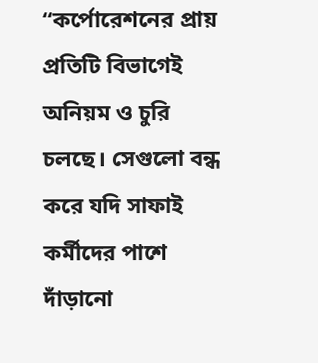“কর্পোরেশনের প্রায় প্রতিটি বিভাগেই অনিয়ম ও চুরি চলছে। সেগুলো বন্ধ করে যদি সাফাই কর্মীদের পাশে দাঁড়ানো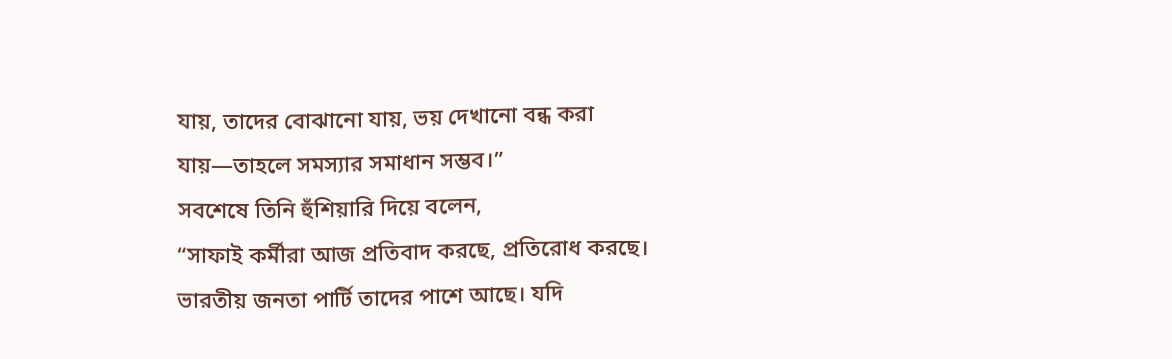যায়, তাদের বোঝানো যায়, ভয় দেখানো বন্ধ করা যায়—তাহলে সমস্যার সমাধান সম্ভব।”
সবশেষে তিনি হুঁশিয়ারি দিয়ে বলেন,
“সাফাই কর্মীরা আজ প্রতিবাদ করছে, প্রতিরোধ করছে। ভারতীয় জনতা পার্টি তাদের পাশে আছে। যদি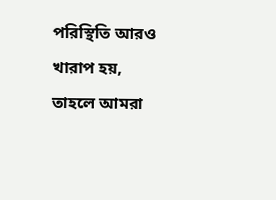পরিস্থিতি আরও খারাপ হয়, তাহলে আমরা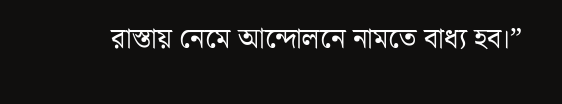রাস্তায় নেমে আন্দোলনে নামতে বাধ্য হব।”